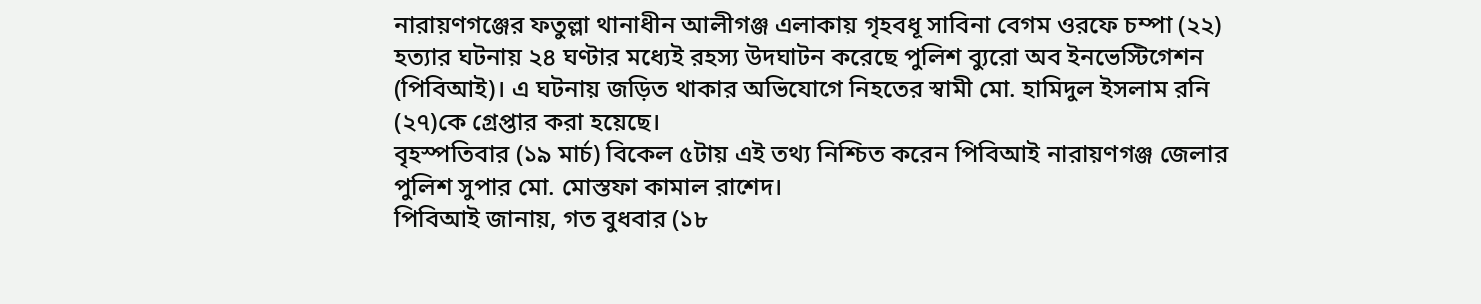নারায়ণগঞ্জের ফতুল্লা থানাধীন আলীগঞ্জ এলাকায় গৃহবধূ সাবিনা বেগম ওরফে চম্পা (২২) হত্যার ঘটনায় ২৪ ঘণ্টার মধ্যেই রহস্য উদঘাটন করেছে পুলিশ ব্যুরো অব ইনভেস্টিগেশন (পিবিআই)। এ ঘটনায় জড়িত থাকার অভিযোগে নিহতের স্বামী মো. হামিদুল ইসলাম রনি (২৭)কে গ্রেপ্তার করা হয়েছে।
বৃহস্পতিবার (১৯ মার্চ) বিকেল ৫টায় এই তথ্য নিশ্চিত করেন পিবিআই নারায়ণগঞ্জ জেলার পুলিশ সুপার মো. মোস্তফা কামাল রাশেদ।
পিবিআই জানায়, গত বুধবার (১৮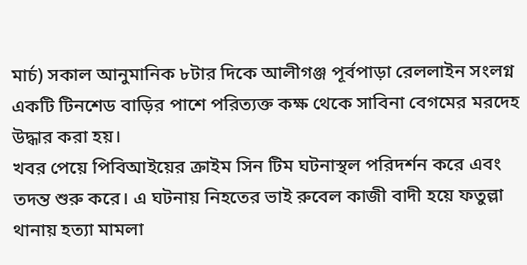মার্চ) সকাল আনুমানিক ৮টার দিকে আলীগঞ্জ পূর্বপাড়া রেললাইন সংলগ্ন একটি টিনশেড বাড়ির পাশে পরিত্যক্ত কক্ষ থেকে সাবিনা বেগমের মরদেহ উদ্ধার করা হয়।
খবর পেয়ে পিবিআইয়ের ক্রাইম সিন টিম ঘটনাস্থল পরিদর্শন করে এবং তদন্ত শুরু করে। এ ঘটনায় নিহতের ভাই রুবেল কাজী বাদী হয়ে ফতুল্লা থানায় হত্যা মামলা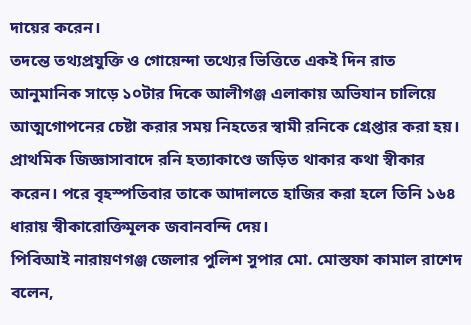দায়ের করেন।
তদন্তে তথ্যপ্রযুক্তি ও গোয়েন্দা তথ্যের ভিত্তিতে একই দিন রাত আনুমানিক সাড়ে ১০টার দিকে আলীগঞ্জ এলাকায় অভিযান চালিয়ে আত্মগোপনের চেষ্টা করার সময় নিহতের স্বামী রনিকে গ্রেপ্তার করা হয়।
প্রাথমিক জিজ্ঞাসাবাদে রনি হত্যাকাণ্ডে জড়িত থাকার কথা স্বীকার করেন। পরে বৃহস্পতিবার তাকে আদালতে হাজির করা হলে তিনি ১৬৪ ধারায় স্বীকারোক্তিমূলক জবানবন্দি দেয়।
পিবিআই নারায়ণগঞ্জ জেলার পুলিশ সুপার মো. মোস্তফা কামাল রাশেদ বলেন,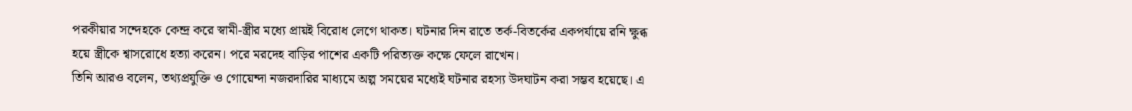পরকীয়ার সন্দেহকে কেন্দ্র করে স্বামী-স্ত্রীর মধ্যে প্রায়ই বিরোধ লেগে থাকত। ঘটনার দিন রাতে তর্ক-বিতর্কের একপর্যায়ে রনি ক্ষুব্ধ হয়ে স্ত্রীকে শ্বাসরোধে হত্যা করেন। পরে মরদেহ বাড়ির পাশের একটি পরিত্যক্ত কক্ষে ফেলে রাখেন।
তিনি আরও বলেন, তথ্যপ্রযুক্তি ও গোয়েন্দা নজরদারির মাধ্যমে অল্প সময়ের মধ্যেই ঘটনার রহস্য উদঘাটন করা সম্ভব হয়েছে। এ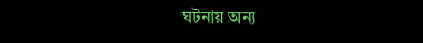ঘটনায় অন্য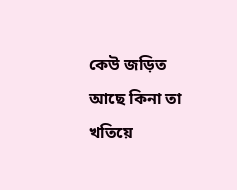কেউ জড়িত আছে কিনা তা খতিয়ে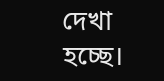দেখা হচ্ছে।